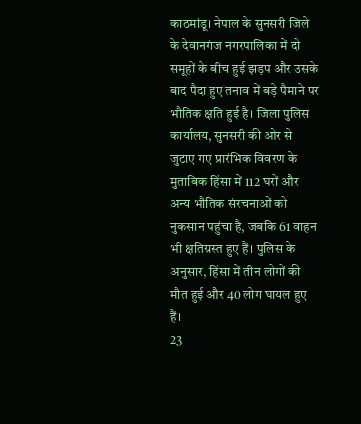काठमांडू। नेपाल के सुनसरी जिले के देवानगंज नगरपालिका में दो समूहों के बीच हुई झड़प और उसके बाद पैदा हुए तनाव में बड़े पैमाने पर भौतिक क्षति हुई है। जिला पुलिस कार्यालय, सुनसरी की ओर से जुटाए गए प्रारंभिक विवरण के मुताबिक हिंसा में 112 घरों और अन्य भौतिक संरचनाओं को नुकसान पहुंचा है, जबकि 61 वाहन भी क्षतिग्रस्त हुए हैं। पुलिस के अनुसार, हिंसा में तीन लोगों की मौत हुई और 40 लोग घायल हुए हैं।
23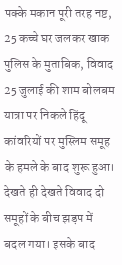पक्के मकान पूरी तरह नष्ट, 25 कच्चे घर जलकर खाक
पुलिस के मुताबिक, विवाद 25 जुलाई की शाम बोलबम यात्रा पर निकले हिंदू कांवरियों पर मुस्लिम समूह के हमले के बाद शुरू हुआ। देखते ही देखते विवाद दो समूहों के बीच झड़प में बदल गया। इसके बाद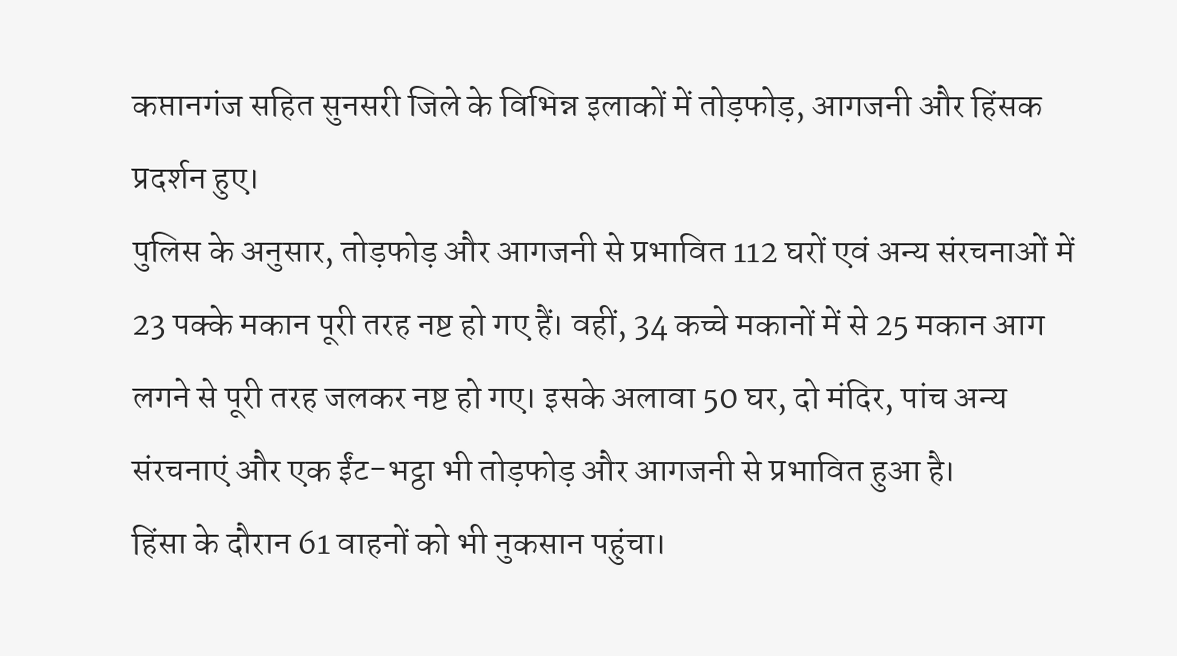कप्तानगंज सहित सुनसरी जिले के विभिन्न इलाकों में तोड़फोड़, आगजनी और हिंसक प्रदर्शन हुए।
पुलिस के अनुसार, तोड़फोड़ और आगजनी से प्रभावित 112 घरों एवं अन्य संरचनाओं में 23 पक्के मकान पूरी तरह नष्ट हो गए हैं। वहीं, 34 कच्चे मकानों में से 25 मकान आग लगने से पूरी तरह जलकर नष्ट हो गए। इसके अलावा 50 घर, दो मंदिर, पांच अन्य संरचनाएं और एक ईंट-भट्ठा भी तोड़फोड़ और आगजनी से प्रभावित हुआ है।
हिंसा के दौरान 61 वाहनों को भी नुकसान पहुंचा।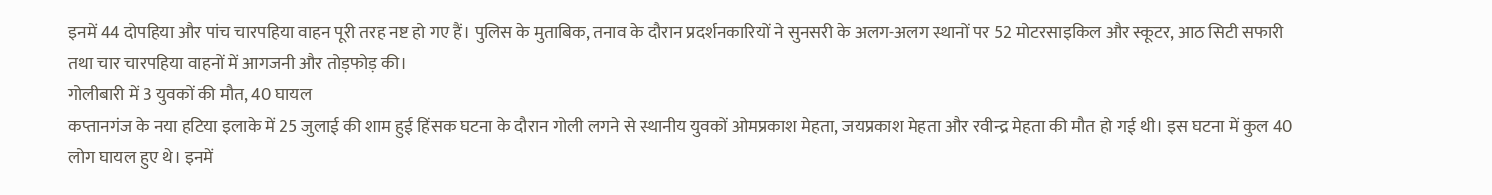इनमें 44 दोपहिया और पांच चारपहिया वाहन पूरी तरह नष्ट हो गए हैं। पुलिस के मुताबिक, तनाव के दौरान प्रदर्शनकारियों ने सुनसरी के अलग-अलग स्थानों पर 52 मोटरसाइकिल और स्कूटर, आठ सिटी सफारी तथा चार चारपहिया वाहनों में आगजनी और तोड़फोड़ की।
गोलीबारी में 3 युवकों की मौत, 40 घायल
कप्तानगंज के नया हटिया इलाके में 25 जुलाई की शाम हुई हिंसक घटना के दौरान गोली लगने से स्थानीय युवकों ओमप्रकाश मेहता, जयप्रकाश मेहता और रवीन्द्र मेहता की मौत हो गई थी। इस घटना में कुल 40 लोग घायल हुए थे। इनमें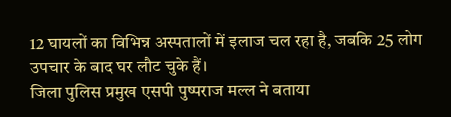12 घायलों का विभिन्न अस्पतालों में इलाज चल रहा है, जबकि 25 लोग उपचार के बाद घर लौट चुके हैं।
जिला पुलिस प्रमुख एसपी पुष्पराज मल्ल ने बताया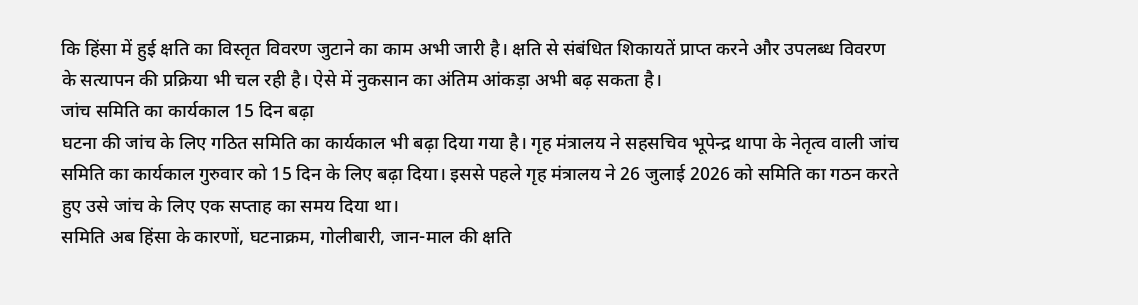कि हिंसा में हुई क्षति का विस्तृत विवरण जुटाने का काम अभी जारी है। क्षति से संबंधित शिकायतें प्राप्त करने और उपलब्ध विवरण के सत्यापन की प्रक्रिया भी चल रही है। ऐसे में नुकसान का अंतिम आंकड़ा अभी बढ़ सकता है।
जांच समिति का कार्यकाल 15 दिन बढ़ा
घटना की जांच के लिए गठित समिति का कार्यकाल भी बढ़ा दिया गया है। गृह मंत्रालय ने सहसचिव भूपेन्द्र थापा के नेतृत्व वाली जांच समिति का कार्यकाल गुरुवार को 15 दिन के लिए बढ़ा दिया। इससे पहले गृह मंत्रालय ने 26 जुलाई 2026 को समिति का गठन करते हुए उसे जांच के लिए एक सप्ताह का समय दिया था।
समिति अब हिंसा के कारणों, घटनाक्रम, गोलीबारी, जान-माल की क्षति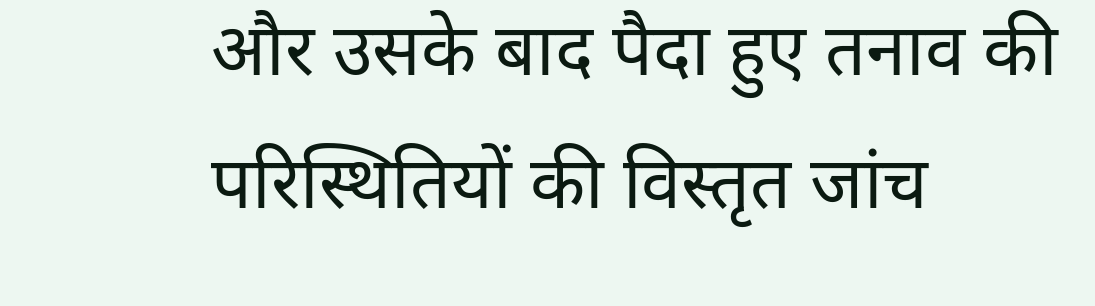और उसके बाद पैदा हुए तनाव की परिस्थितियों की विस्तृत जांच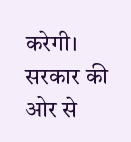करेगी। सरकार की ओर से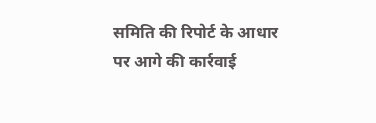समिति की रिपोर्ट के आधार पर आगे की कार्रवाई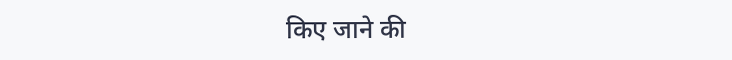किए जाने की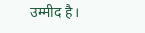उम्मीद है।